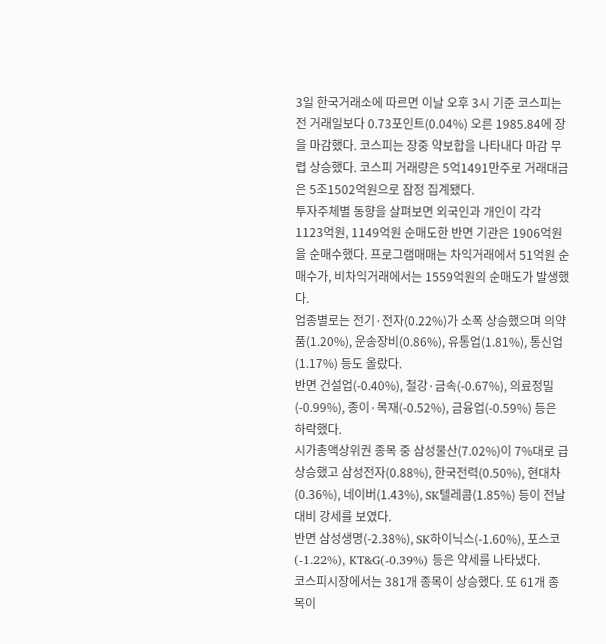3일 한국거래소에 따르면 이날 오후 3시 기준 코스피는 전 거래일보다 0.73포인트(0.04%) 오른 1985.84에 장을 마감했다. 코스피는 장중 약보합을 나타내다 마감 무렵 상승했다. 코스피 거래량은 5억1491만주로 거래대금은 5조1502억원으로 잠정 집계됐다.
투자주체별 동향을 살펴보면 외국인과 개인이 각각 1123억원, 1149억원 순매도한 반면 기관은 1906억원을 순매수했다. 프로그램매매는 차익거래에서 51억원 순매수가, 비차익거래에서는 1559억원의 순매도가 발생했다.
업종별로는 전기·전자(0.22%)가 소폭 상승했으며 의약품(1.20%), 운송장비(0.86%), 유통업(1.81%), 통신업(1.17%) 등도 올랐다.
반면 건설업(-0.40%), 철강·금속(-0.67%), 의료정밀(-0.99%), 종이·목재(-0.52%), 금융업(-0.59%) 등은 하락했다.
시가총액상위권 종목 중 삼성물산(7.02%)이 7%대로 급상승했고 삼성전자(0.88%), 한국전력(0.50%), 현대차(0.36%), 네이버(1.43%), SK텔레콤(1.85%) 등이 전날 대비 강세를 보였다.
반면 삼성생명(-2.38%), SK하이닉스(-1.60%), 포스코(-1.22%), KT&G(-0.39%) 등은 약세를 나타냈다.
코스피시장에서는 381개 종목이 상승했다. 또 61개 종목이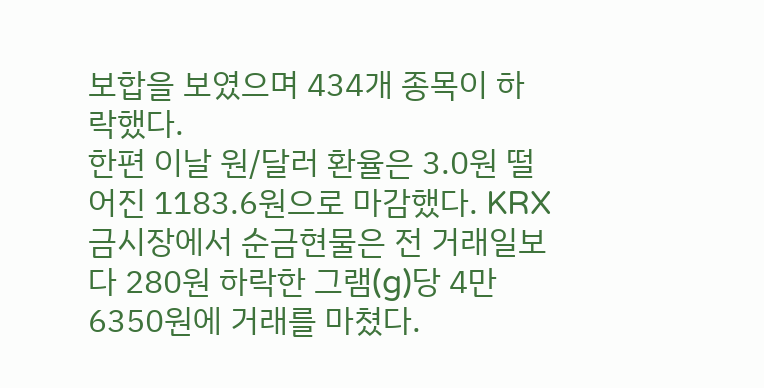보합을 보였으며 434개 종목이 하락했다.
한편 이날 원/달러 환율은 3.0원 떨어진 1183.6원으로 마감했다. KRX금시장에서 순금현물은 전 거래일보다 280원 하락한 그램(g)당 4만6350원에 거래를 마쳤다.